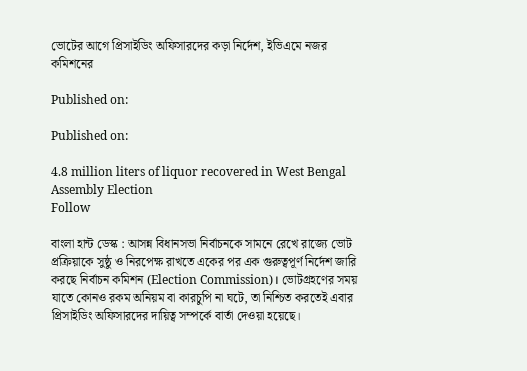ভোটের আগে প্রিসাইডিং অফিসারদের কড়া নির্দেশ, ইভিএমে নজর কমিশনের

Published on:

Published on:

4.8 million liters of liquor recovered in West Bengal Assembly Election
Follow

বাংলা হান্ট ডেস্ক : আসন্ন বিধানসভা নির্বাচনকে সামনে রেখে রাজ্যে ভোট প্রক্রিয়াকে সুষ্ঠু ও নিরপেক্ষ রাখতে একের পর এক গুরুত্বপূর্ণ নির্দেশ জারি করছে নির্বাচন কমিশন (Election Commission)। ভোটগ্রহণের সময় যাতে কোনও রকম অনিয়ম বা কারচুপি না ঘটে, তা নিশ্চিত করতেই এবার প্রিসাইডিং অফিসারদের দায়িত্ব সম্পর্কে বার্তা দেওয়া হয়েছে।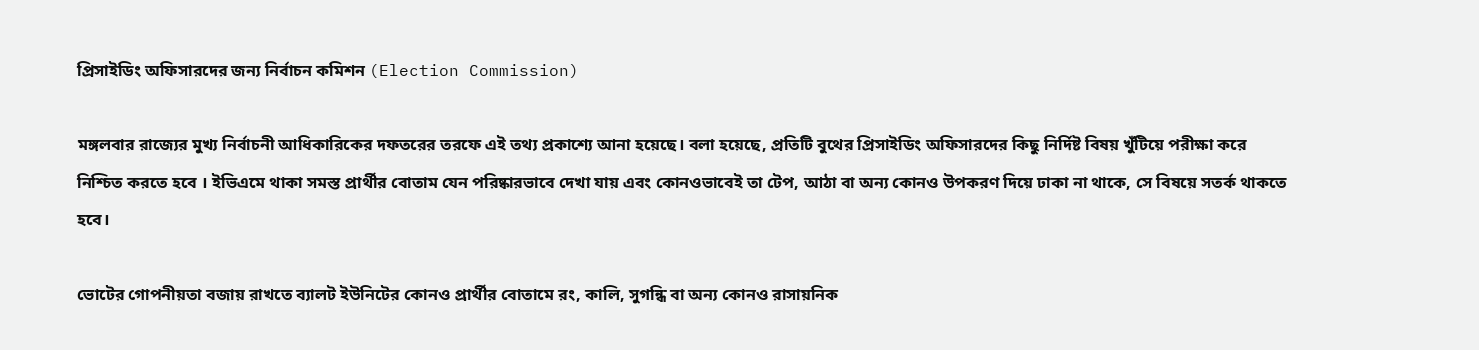প্রিসাইডিং অফিসারদের জন্য নির্বাচন কমিশন (Election Commission)

মঙ্গলবার রাজ্যের মুখ্য নির্বাচনী আধিকারিকের দফতরের তরফে এই তথ্য প্রকাশ্যে আনা হয়েছে। বলা হয়েছে, প্রতিটি বুথের প্রিসাইডিং অফিসারদের কিছু নির্দিষ্ট বিষয় খুঁটিয়ে পরীক্ষা করে নিশ্চিত করতে‌ হবে । ইভিএমে থাকা সমস্ত প্রার্থীর বোতাম যেন পরিষ্কারভাবে দেখা যায় এবং কোনওভাবেই তা টেপ, আঠা বা অন্য কোনও উপকরণ দিয়ে ঢাকা না থাকে, সে বিষয়ে সতর্ক থাকতে হবে।

ভোটের গোপনীয়তা বজায় রাখতে ব্যালট ইউনিটের কোনও প্রার্থীর বোতামে রং, কালি, সুগন্ধি বা অন্য কোনও রাসায়নিক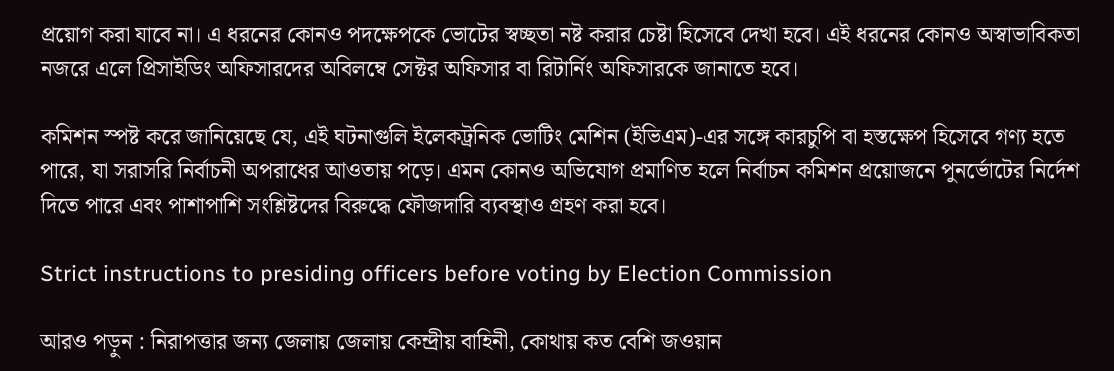প্রয়োগ করা যাবে না। এ ধরনের কোনও পদক্ষেপকে ভোটের স্বচ্ছতা নষ্ট করার চেষ্টা হিসেবে দেখা হবে। এই ধরনের কোনও অস্বাভাবিকতা নজরে এলে প্রিসাইডিং অফিসারদের অবিলম্বে সেক্টর অফিসার বা রিটার্নিং অফিসারকে জানাতে হবে।

কমিশন স্পষ্ট করে জানিয়েছে যে, এই ঘটনাগুলি ইলেকট্রনিক ভোটিং মেশিন (ইভিএম)-এর সঙ্গে কারচুপি বা হস্তক্ষেপ হিসেবে গণ্য হতে পারে, যা সরাসরি নির্বাচনী অপরাধের আওতায় পড়ে। এমন কোনও অভিযোগ প্রমাণিত হলে নির্বাচন কমিশন প্রয়োজনে পুনর্ভোটের নির্দেশ দিতে পারে এবং পাশাপাশি সংশ্লিষ্টদের বিরুদ্ধে ফৌজদারি ব্যবস্থাও গ্রহণ করা হবে।

Strict instructions to presiding officers before voting by Election Commission

আরও পড়ুন : নিরাপত্তার জন্য জেলায় জেলায় কেন্দ্রীয় বাহিনী, কোথায় কত বেশি জওয়ান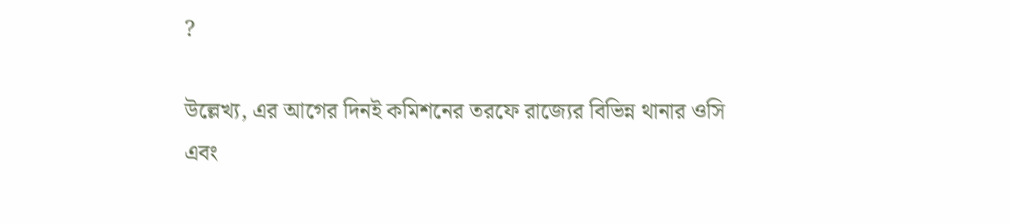?

উল্লেখ্য, এর আগের দিনই কমিশনের তরফে রাজ্যের বিভিন্ন থানার ওসি এবং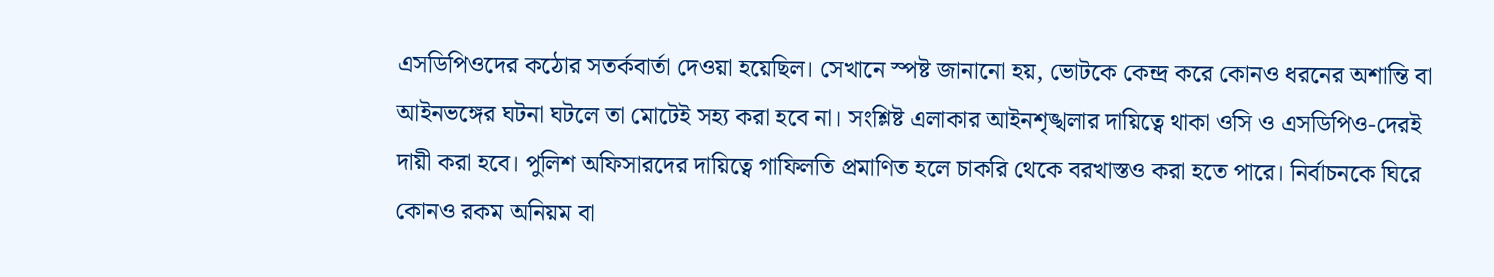এসডিপিওদের কঠোর সতর্কবার্তা দেওয়া হয়েছিল। সেখানে স্পষ্ট জানানো হয়, ভোটকে কেন্দ্র করে কোনও ধরনের অশান্তি বা আইনভঙ্গের ঘটনা ঘটলে তা মোটেই সহ্য করা হবে না। সংশ্লিষ্ট এলাকার আইনশৃঙ্খলার দায়িত্বে থাকা ওসি ও এসডিপিও-দেরই দায়ী করা হবে। পুলিশ অফিসারদের দায়িত্বে গাফিলতি প্রমাণিত হলে চাকরি থেকে বরখাস্তও করা হতে পারে। নির্বাচনকে ঘিরে কোনও রকম অনিয়ম বা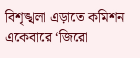বিশৃঙ্খলা এড়াতে কমিশন একেবারে ‘জিরো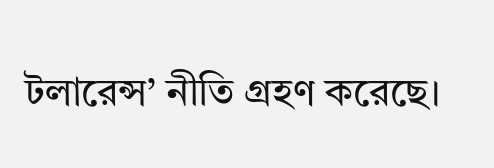টলারেন্স’ নীতি গ্রহণ করেছে।